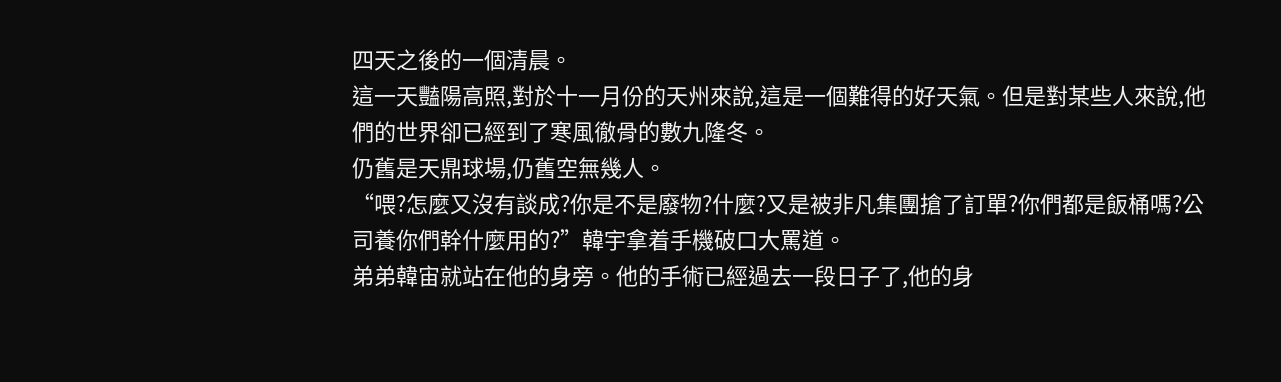四天之後的一個清晨。
這一天豔陽高照,對於十一月份的天州來說,這是一個難得的好天氣。但是對某些人來說,他們的世界卻已經到了寒風徹骨的數九隆冬。
仍舊是天鼎球場,仍舊空無幾人。
“喂?怎麼又沒有談成?你是不是廢物?什麼?又是被非凡集團搶了訂單?你們都是飯桶嗎?公司養你們幹什麼用的?”韓宇拿着手機破口大罵道。
弟弟韓宙就站在他的身旁。他的手術已經過去一段日子了,他的身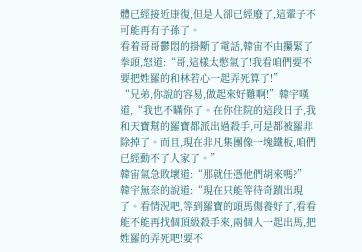體已經接近康復,但是人卻已經廢了,這輩子不可能再有子孫了。
看着哥哥鬱悶的掛斷了電話,韓宙不由攥緊了拳頭,怒道:“哥,這樣太憋氣了!我看咱們要不要把姓羅的和林若心一起弄死算了!”
“兄弟,你說的容易,做起來好難啊!”韓宇嘆道,“我也不瞞你了。在你住院的這段日子,我和天寶幫的羅寶都派出過殺手,可是都被羅非除掉了。而且,現在非凡集團像一塊鐵板,咱們已經動不了人家了。”
韓宙氣急敗壞道:“那就任憑他們胡來嗎?”
韓宇無奈的說道:“現在只能等待奇蹟出現了。看情況吧,等到羅寶的頭馬傷養好了,看看能不能再找個頂級殺手來,兩個人一起出馬,把姓羅的弄死吧!要不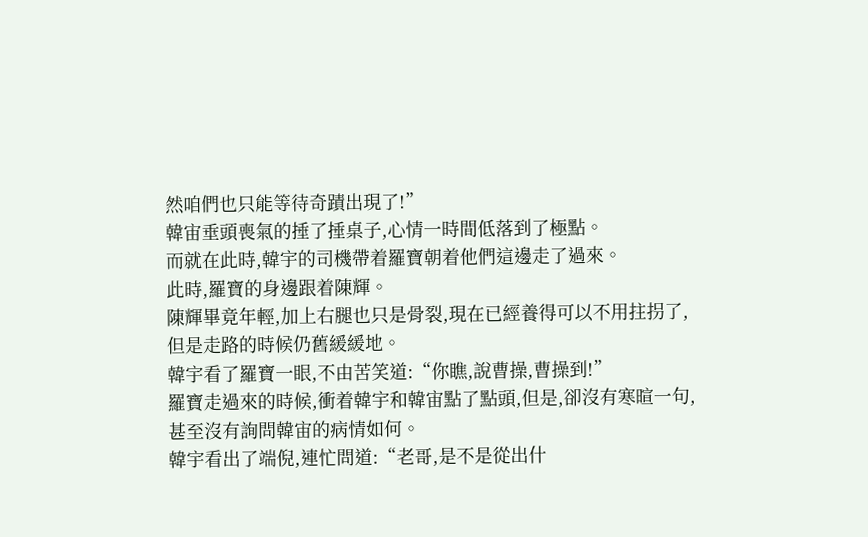然咱們也只能等待奇蹟出現了!”
韓宙垂頭喪氣的捶了捶桌子,心情一時間低落到了極點。
而就在此時,韓宇的司機帶着羅寶朝着他們這邊走了過來。
此時,羅寶的身邊跟着陳輝。
陳輝畢竟年輕,加上右腿也只是骨裂,現在已經養得可以不用拄拐了,但是走路的時候仍舊緩緩地。
韓宇看了羅寶一眼,不由苦笑道:“你瞧,說曹操,曹操到!”
羅寶走過來的時候,衝着韓宇和韓宙點了點頭,但是,卻沒有寒暄一句,甚至沒有詢問韓宙的病情如何。
韓宇看出了端倪,連忙問道:“老哥,是不是從出什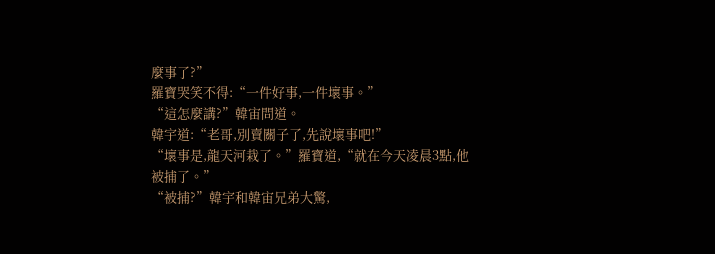麼事了?”
羅寶哭笑不得:“一件好事,一件壞事。”
“這怎麼講?”韓宙問道。
韓宇道:“老哥,別賣關子了,先說壞事吧!”
“壞事是,龍天河栽了。”羅寶道,“就在今天凌晨3點,他被捕了。”
“被捕?”韓宇和韓宙兄弟大驚,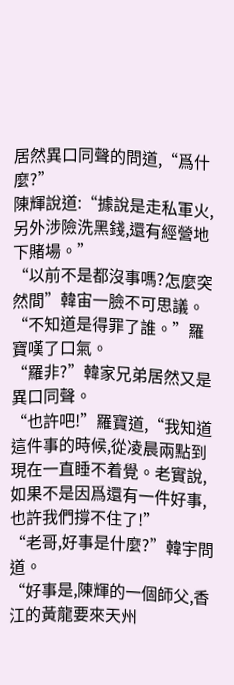居然異口同聲的問道,“爲什麼?”
陳輝說道:“據說是走私軍火,另外涉險洗黑錢,還有經營地下賭場。”
“以前不是都沒事嗎?怎麼突然間”韓宙一臉不可思議。
“不知道是得罪了誰。”羅寶嘆了口氣。
“羅非?”韓家兄弟居然又是異口同聲。
“也許吧!”羅寶道,“我知道這件事的時候,從凌晨兩點到現在一直睡不着覺。老實說,如果不是因爲還有一件好事,也許我們撐不住了!”
“老哥,好事是什麼?”韓宇問道。
“好事是,陳輝的一個師父,香江的黃龍要來天州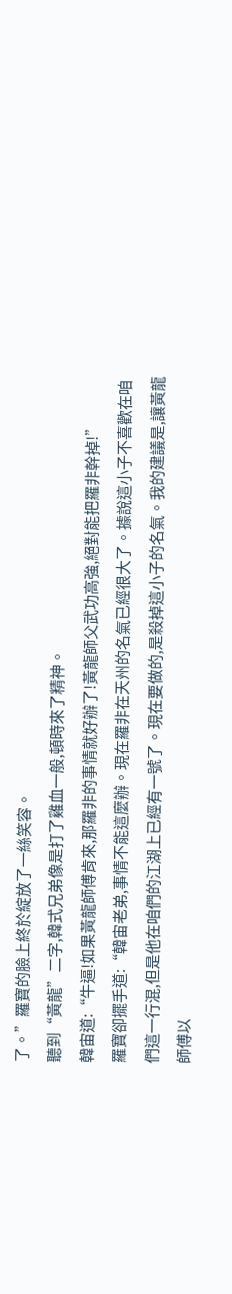了。”羅寶的臉上終於綻放了一絲笑容。
聽到“黃龍”二字,韓式兄弟像是打了雞血一般,頓時來了精神。
韓宙道:“牛逼!如果黃龍師傅肯來,那羅非的事情就好辦了!黃龍師父武功高強,絕對能把羅非幹掉!”
羅寶卻擺手道:“韓宙老弟,事情不能這麼辦。現在羅非在天州的名氣已經很大了。據說這小子不喜歡在咱們這一行混,但是他在咱們的江湖上已經有一號了。現在要做的,是殺掉這小子的名氣。我的建議是,讓黃龍師傅以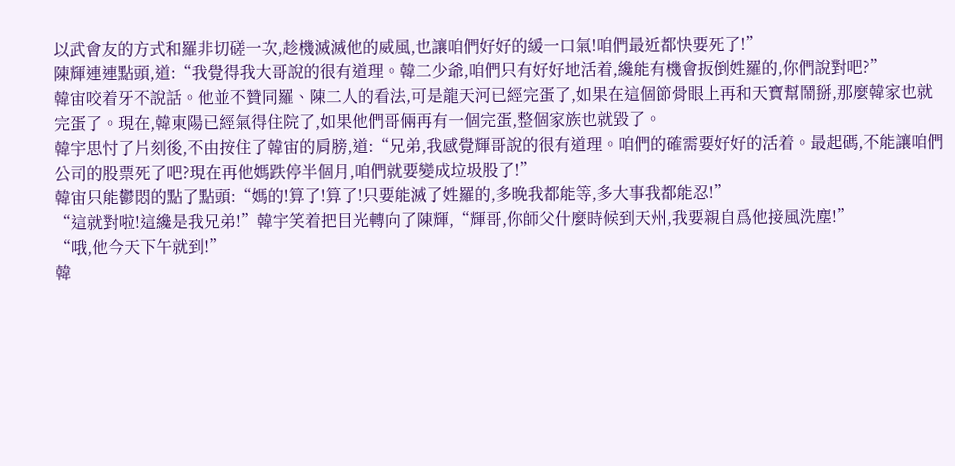以武會友的方式和羅非切磋一次,趁機滅滅他的威風,也讓咱們好好的緩一口氣!咱們最近都快要死了!”
陳輝連連點頭,道:“我覺得我大哥說的很有道理。韓二少爺,咱們只有好好地活着,纔能有機會扳倒姓羅的,你們說對吧?”
韓宙咬着牙不說話。他並不贊同羅、陳二人的看法,可是龍天河已經完蛋了,如果在這個節骨眼上再和天寶幫鬧掰,那麼韓家也就完蛋了。現在,韓東陽已經氣得住院了,如果他們哥倆再有一個完蛋,整個家族也就毀了。
韓宇思忖了片刻後,不由按住了韓宙的肩膀,道:“兄弟,我感覺輝哥說的很有道理。咱們的確需要好好的活着。最起碼,不能讓咱們公司的股票死了吧?現在再他媽跌停半個月,咱們就要變成垃圾股了!”
韓宙只能鬱悶的點了點頭:“媽的!算了!算了!只要能滅了姓羅的,多晚我都能等,多大事我都能忍!”
“這就對啦!這纔是我兄弟!”韓宇笑着把目光轉向了陳輝,“輝哥,你師父什麼時候到天州,我要親自爲他接風洗塵!”
“哦,他今天下午就到!”
韓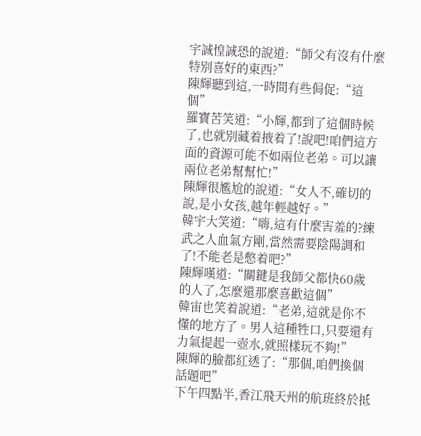宇誠惶誠恐的說道:“師父有沒有什麼特別喜好的東西?”
陳輝聽到這,一時間有些侷促:“這個”
羅寶苦笑道:“小輝,都到了這個時候了,也就別藏着掖着了!說吧!咱們這方面的資源可能不如兩位老弟。可以讓兩位老弟幫幫忙!”
陳輝很尷尬的說道:“女人不,確切的說,是小女孩,越年輕越好。”
韓宇大笑道:“嗨,這有什麼害羞的?練武之人血氣方剛,當然需要陰陽調和了!不能老是憋着吧?”
陳輝嘆道:“關鍵是我師父都快60歲的人了,怎麼還那麼喜歡這個”
韓宙也笑着說道:“老弟,這就是你不懂的地方了。男人這種牲口,只要還有力氣提起一壺水,就照樣玩不夠!”
陳輝的臉都紅透了:“那個,咱們換個話題吧”
下午四點半,香江飛天州的航班終於抵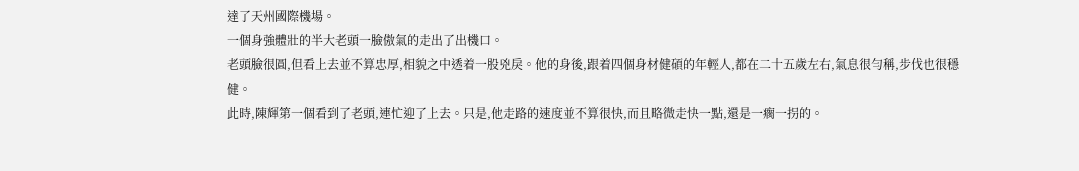達了天州國際機場。
一個身強體壯的半大老頭一臉傲氣的走出了出機口。
老頭臉很圓,但看上去並不算忠厚,相貌之中透着一股兇戾。他的身後,跟着四個身材健碩的年輕人,都在二十五歲左右,氣息很勻稱,步伐也很穩健。
此時,陳輝第一個看到了老頭,連忙迎了上去。只是,他走路的速度並不算很快,而且略微走快一點,還是一瘸一拐的。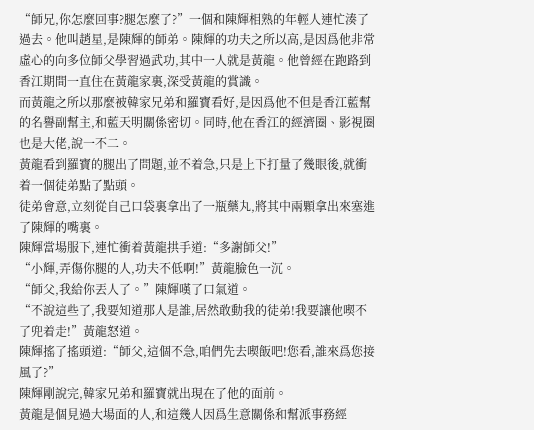“師兄,你怎麼回事?腿怎麼了?”一個和陳輝相熟的年輕人連忙湊了過去。他叫趙星,是陳輝的師弟。陳輝的功夫之所以高,是因爲他非常虛心的向多位師父學習過武功,其中一人就是黃龍。他曾經在跑路到香江期間一直住在黃龍家裏,深受黃龍的賞識。
而黃龍之所以那麼被韓家兄弟和羅寶看好,是因爲他不但是香江藍幫的名譽副幫主,和藍天明關係密切。同時,他在香江的經濟圈、影視圈也是大佬,說一不二。
黃龍看到羅寶的腿出了問題,並不着急,只是上下打量了幾眼後,就衝着一個徒弟點了點頭。
徒弟會意,立刻從自己口袋裏拿出了一瓶藥丸,將其中兩顆拿出來塞進了陳輝的嘴裏。
陳輝當場服下,連忙衝着黃龍拱手道:“多謝師父!”
“小輝,弄傷你腿的人,功夫不低啊!”黃龍臉色一沉。
“師父,我給你丟人了。”陳輝嘆了口氣道。
“不說這些了,我要知道那人是誰,居然敢動我的徒弟!我要讓他喫不了兜着走!”黃龍怒道。
陳輝搖了搖頭道:“師父,這個不急,咱們先去喫飯吧!您看,誰來爲您接風了?”
陳輝剛說完,韓家兄弟和羅寶就出現在了他的面前。
黃龍是個見過大場面的人,和這幾人因爲生意關係和幫派事務經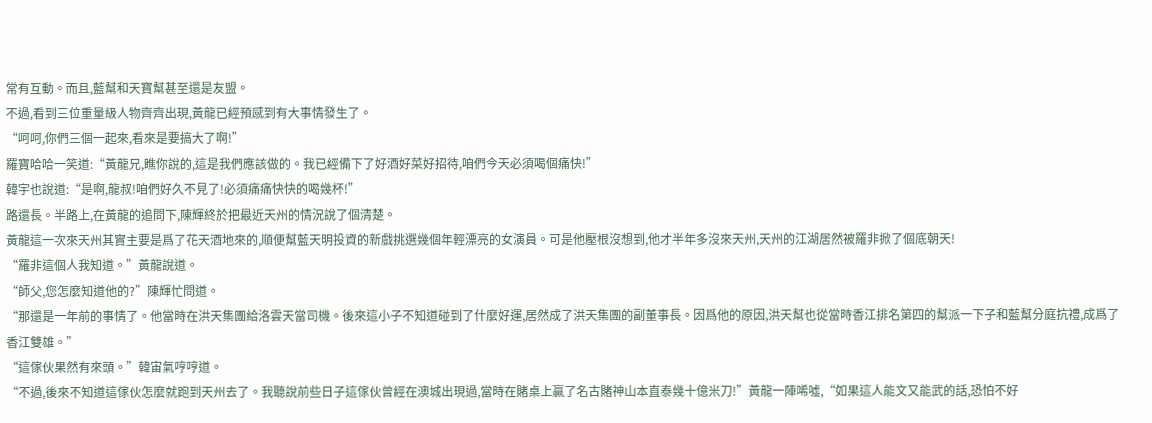常有互動。而且,藍幫和天寶幫甚至還是友盟。
不過,看到三位重量級人物齊齊出現,黃龍已經預感到有大事情發生了。
“呵呵,你們三個一起來,看來是要搞大了啊!”
羅寶哈哈一笑道:“黃龍兄,瞧你說的,這是我們應該做的。我已經備下了好酒好菜好招待,咱們今天必須喝個痛快!”
韓宇也說道:“是啊,龍叔!咱們好久不見了!必須痛痛快快的喝幾杯!”
路還長。半路上,在黃龍的追問下,陳輝終於把最近天州的情況說了個清楚。
黃龍這一次來天州其實主要是爲了花天酒地來的,順便幫藍天明投資的新戲挑選幾個年輕漂亮的女演員。可是他壓根沒想到,他才半年多沒來天州,天州的江湖居然被羅非掀了個底朝天!
“羅非這個人我知道。”黃龍說道。
“師父,您怎麼知道他的?”陳輝忙問道。
“那還是一年前的事情了。他當時在洪天集團給洛雲天當司機。後來這小子不知道碰到了什麼好運,居然成了洪天集團的副董事長。因爲他的原因,洪天幫也從當時香江排名第四的幫派一下子和藍幫分庭抗禮,成爲了香江雙雄。”
“這傢伙果然有來頭。”韓宙氣哼哼道。
“不過,後來不知道這傢伙怎麼就跑到天州去了。我聽說前些日子這傢伙曾經在澳城出現過,當時在賭桌上贏了名古賭神山本直泰幾十億米刀!”黃龍一陣唏噓,“如果這人能文又能武的話,恐怕不好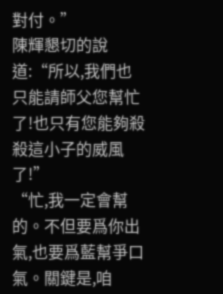對付。”
陳輝懇切的說道:“所以,我們也只能請師父您幫忙了!也只有您能夠殺殺這小子的威風了!”
“忙,我一定會幫的。不但要爲你出氣,也要爲藍幫爭口氣。關鍵是,咱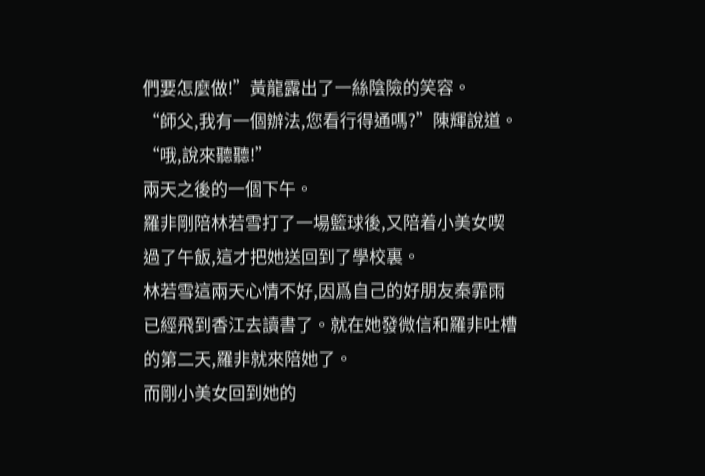們要怎麼做!”黃龍露出了一絲陰險的笑容。
“師父,我有一個辦法,您看行得通嗎?”陳輝說道。
“哦,說來聽聽!”
兩天之後的一個下午。
羅非剛陪林若雪打了一場籃球後,又陪着小美女喫過了午飯,這才把她送回到了學校裏。
林若雪這兩天心情不好,因爲自己的好朋友秦霏雨已經飛到香江去讀書了。就在她發微信和羅非吐槽的第二天,羅非就來陪她了。
而剛小美女回到她的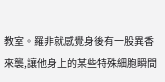教室。羅非就感覺身後有一股異香來襲,讓他身上的某些特殊細胞瞬間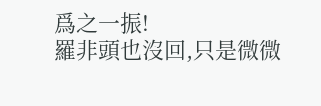爲之一振!
羅非頭也沒回,只是微微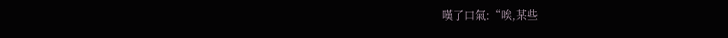嘆了口氣:“唉,某些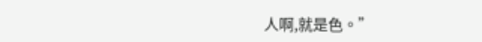人啊,就是色。”